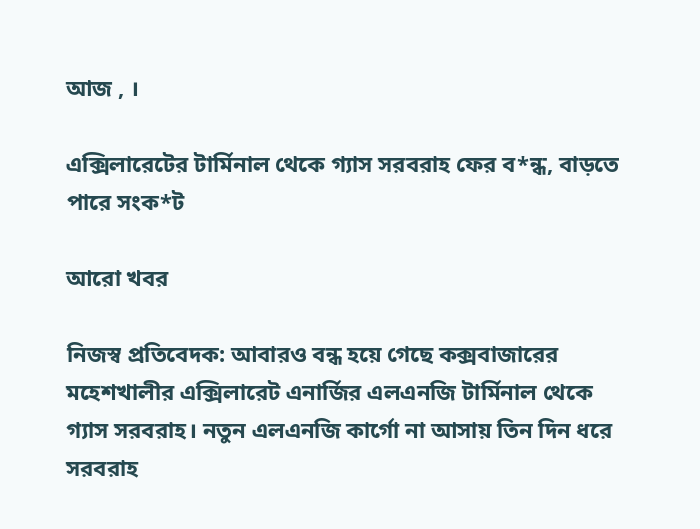আজ , ।

এক্সিলারেটের টার্মিনাল থেকে গ্যাস সরবরাহ ফের ব*ন্ধ, বাড়তে পারে সংক*ট

আরো খবর

নিজস্ব প্রতিবেদক: আবারও বন্ধ হয়ে গেছে কক্সবাজারের মহেশখালীর এক্সিলারেট এনার্জির এলএনজি টার্মিনাল থেকে গ্যাস সরবরাহ। নতুন এলএনজি কার্গো না আসায় তিন দিন ধরে সরবরাহ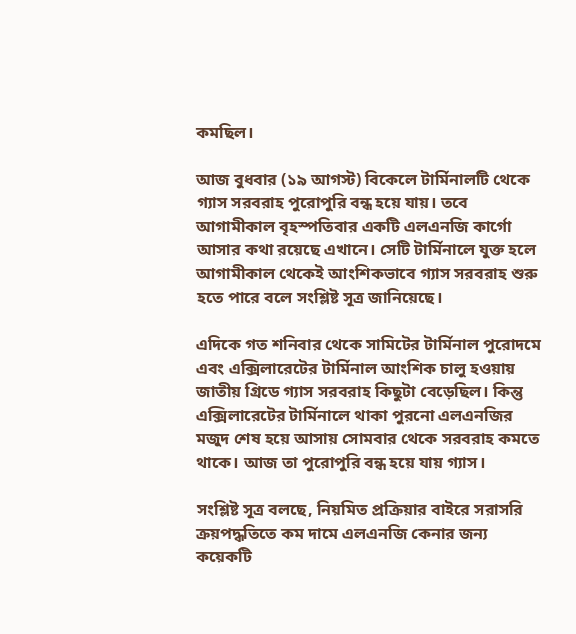কমছিল।

আজ বুধবার (১৯ আগস্ট) বিকেলে টার্মিনালটি থেকে গ্যাস সরবরাহ পুরোপুরি বন্ধ হয়ে যায়। তবে আগামীকাল বৃহস্পতিবার একটি এলএনজি কার্গো আসার কথা রয়েছে এখানে। সেটি টার্মিনালে যুক্ত হলে আগামীকাল থেকেই আংশিকভাবে গ্যাস সরবরাহ শুরু হতে পারে বলে সংশ্লিষ্ট সূত্র জানিয়েছে।

এদিকে গত শনিবার থেকে সামিটের টার্মিনাল পুরোদমে এবং এক্সিলারেটের টার্মিনাল আংশিক চালু হওয়ায় জাতীয় গ্রিডে গ্যাস সরবরাহ কিছুটা বেড়েছিল। কিন্তু এক্সিলারেটের টার্মিনালে থাকা পুরনো এলএনজির মজুদ শেষ হয়ে আসায় সোমবার থেকে সরবরাহ কমতে থাকে। আজ তা পুরোপুরি বন্ধ হয়ে যায় গ্যাস।

সংশ্লিষ্ট সূত্র বলছে, নিয়মিত প্রক্রিয়ার বাইরে সরাসরি ক্রয়পদ্ধতিতে কম দামে এলএনজি কেনার জন্য কয়েকটি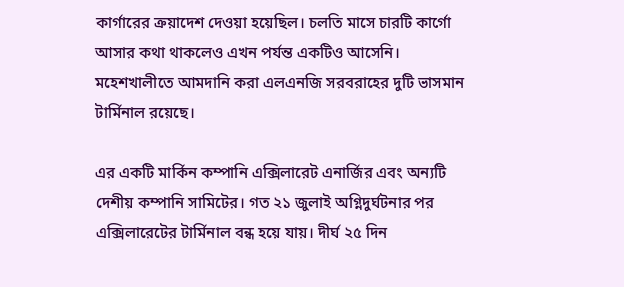কার্গারের ক্রয়াদেশ দেওয়া হয়েছিল। চলতি মাসে চারটি কার্গো আসার কথা থাকলেও এখন পর্যন্ত একটিও আসেনি। মহেশখালীতে আমদানি করা এলএনজি সরবরাহের দুটি ভাসমান টার্মিনাল রয়েছে।

এর একটি মার্কিন কম্পানি এক্সিলারেট এনার্জির এবং অন্যটি দেশীয় কম্পানি সামিটের। গত ২১ জুলাই অগ্নিদুর্ঘটনার পর এক্সিলারেটের টার্মিনাল বন্ধ হয়ে যায়। দীর্ঘ ২৫ দিন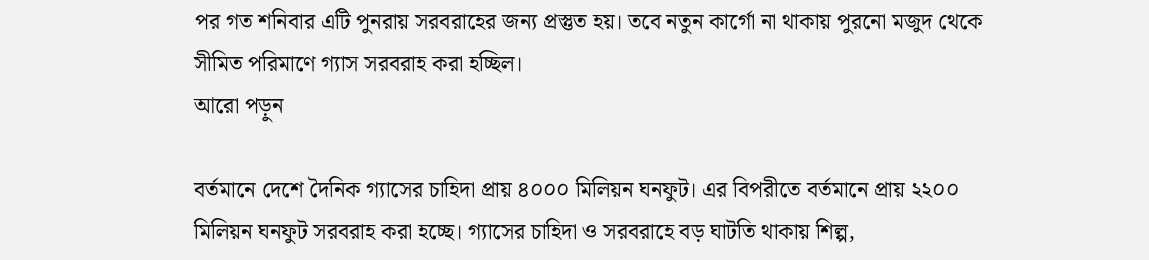পর গত শনিবার এটি পুনরায় সরবরাহের জন্য প্রস্তুত হয়। তবে নতুন কার্গো না থাকায় পুরনো মজুদ থেকে সীমিত পরিমাণে গ্যাস সরবরাহ করা হচ্ছিল।
আরো পড়ুন

বর্তমানে দেশে দৈনিক গ্যাসের চাহিদা প্রায় ৪০০০ মিলিয়ন ঘনফুট। এর বিপরীতে বর্তমানে প্রায় ২২০০ মিলিয়ন ঘনফুট সরবরাহ করা হচ্ছে। গ্যাসের চাহিদা ও সরবরাহে বড় ঘাটতি থাকায় শিল্প,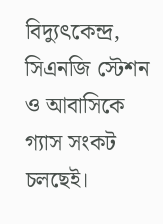বিদ্যুৎকেন্দ্র, সিএনজি স্টেশন ও আবাসিকে গ্যাস সংকট চলছেই।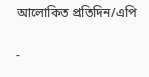আলোকিত প্রতিদিন/এপি

-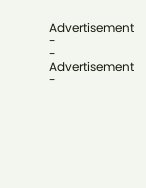Advertisement -
- Advertisement -